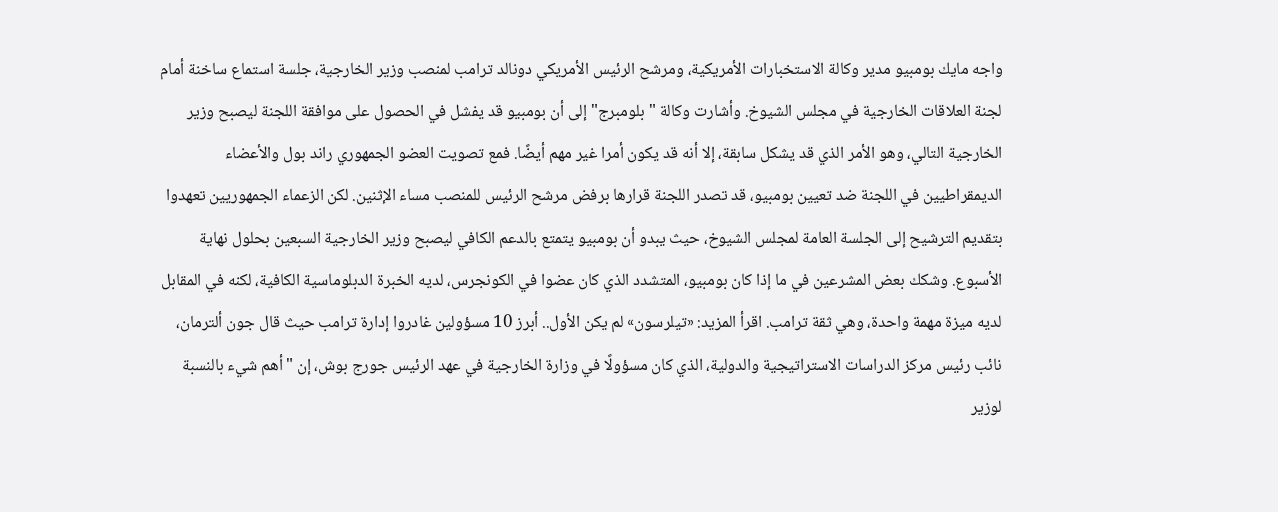واجه مايك بومبيو مدير وكالة الاستخبارات الأمريكية، ومرشح الرئيس الأمريكي دونالد ترامب لمنصب وزير الخارجية، جلسة استماع ساخنة أمام لجنة العلاقات الخارجية في مجلس الشيوخ. وأشارت وكالة "بلومبرج" إلى أن بومبيو قد يفشل في الحصول على موافقة اللجنة ليصبح وزير الخارجية التالي، وهو الأمر الذي قد يشكل سابقة، إلا أنه قد يكون أمرا غير مهم أيضًا. فمع تصويت العضو الجمهوري راند بول والأعضاء الديمقراطيين في اللجنة ضد تعيين بومبيو، قد تصدر اللجنة قرارها برفض مرشح الرئيس للمنصب مساء الإثنين. لكن الزعماء الجمهوريين تعهدوا بتقديم الترشيح إلى الجلسة العامة لمجلس الشيوخ، حيث يبدو أن بومبيو يتمتع بالدعم الكافي ليصبح وزير الخارجية السبعين بحلول نهاية الأسبوع. وشكك بعض المشرعين في ما إذا كان بومبيو، المتشدد الذي كان عضوا في الكونجرس، لديه الخبرة الدبلوماسية الكافية، لكنه في المقابل لديه ميزة مهمة واحدة، وهي ثقة ترامب. اقرأ المزيد: «تيلرسون» لم يكن الأول.. أبرز 10 مسؤولين غادروا إدارة ترامب حيث قال جون ألترمان، نائب رئيس مركز الدراسات الاستراتيجية والدولية، الذي كان مسؤولًا في وزارة الخارجية في عهد الرئيس جورج بوش، إن "أهم شيء بالنسبة لوزير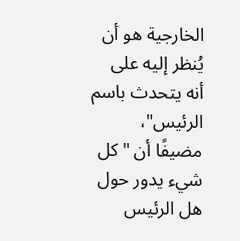الخارجية هو أن يُنظر إليه على أنه يتحدث باسم الرئيس"، مضيفًا أن "كل شيء يدور حول هل الرئيس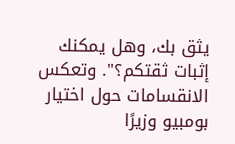يثق بك، وهل يمكنك إثبات ثقتكم؟". وتعكس الانقسامات حول اختيار بومبيو وزيرًا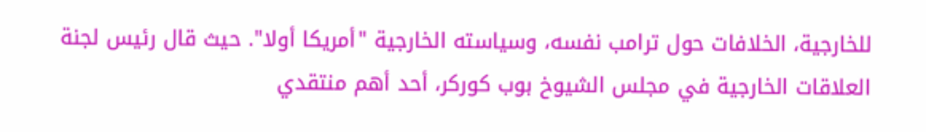للخارجية، الخلافات حول ترامب نفسه، وسياسته الخارجية "أمريكا أولا". حيث قال رئيس لجنة العلاقات الخارجية في مجلس الشيوخ بوب كوركر، أحد أهم منتقدي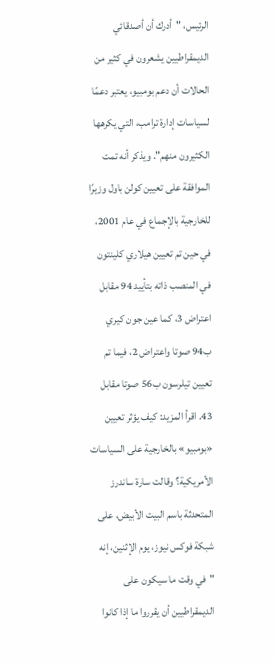الرئيس، "أدرك أن أصدقائي الديمقراطيين يشعرون في كثير من الحالات أن دعم بومبيو، يعتبر دعمًا لسياسات إدارة ترامب، التي يكرهها الكثيرون منهم". ويذكر أنه تمت الموافقة على تعيين كولن باول وزيرًا للخارجية بالإجماع في عام 2001، في حين تم تعيين هيلاري كلينتون في المنصب ذاته بتأييد 94 مقابل اعتراض 3، كما عين جون كيري ب94 صوتا واعتراض 2، فيما تم تعيين تيلرسون ب56 صوتا مقابل 43. اقرأ المزيد: كيف يؤثر تعيين «بومبيو» بالخارجية على السياسات الأمريكية؟ وقالت سارة ساندرز المتحدثة باسم البيت الأبيض، على شبكة فوكس نيوز، يوم الإثنين، إنه "في وقت ما سيكون على الديمقراطيين أن يقرروا ما إذا كانوا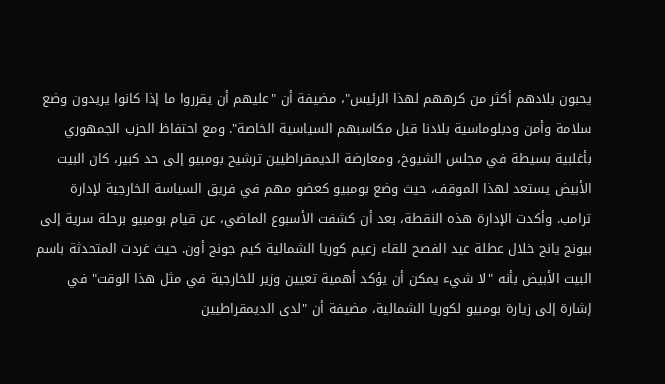يحبون بلادهم أكثر من كرههم لهذا الرئيس"، مضيفة أن "عليهم أن يقرروا ما إذا كانوا يريدون وضع سلامة وأمن ودبلوماسية بلادنا قبل مكاسبهم السياسية الخاصة". ومع احتفاظ الحزب الجمهوري بأغلبية بسيطة في مجلس الشيوخ، ومعارضة الديمقراطيين ترشيح بومبيو إلى حد كبير، كان البيت الأبيض يستعد لهذا الموقف، حيث وضع بومبيو كعضو مهم في فريق السياسة الخارجية لإدارة ترامب. وأكدت الإدارة هذه النقطة، بعد أن كشفت الأسبوع الماضي، عن قيام بومبيو برحلة سرية إلى بيونج يانج خلال عطلة عيد الفصح للقاء زعيم كوريا الشمالية كيم جونج أون. حيث غردت المتحدثة باسم البيت الأبيض بأنه "لا شيء يمكن أن يؤكد أهمية تعيين وزير للخارجية في مثل هذا الوقت" في إشارة إلى زيارة بومبيو لكوريا الشمالية، مضيفة أن "لدى الديمقراطيين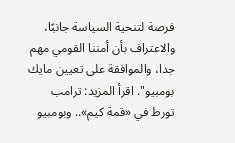فرصة لتنحية السياسة جانبًا، والاعتراف بأن أمننا القومي مهم جدا، والموافقة على تعيين مايك بومبيو". اقرأ المزيد: ترامب تورط في «قمة كيم».. وبومبيو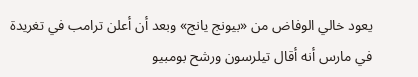يعود خالي الوفاض من «بيونج يانج» وبعد أن أعلن ترامب في تغريدة في مارس أنه أقال تيلرسون ورشح بومبيو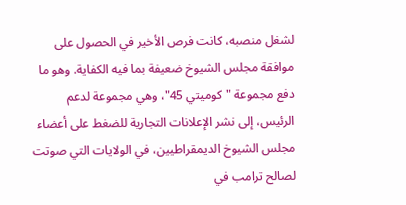لشغل منصبه، كانت فرص الأخير في الحصول على موافقة مجلس الشيوخ ضعيفة بما فيه الكفاية. وهو ما دفع مجموعة "كوميتي 45"، وهي مجموعة لدعم الرئيس، إلى نشر الإعلانات التجارية للضغط على أعضاء مجلس الشيوخ الديمقراطيين، في الولايات التي صوتت لصالح ترامب في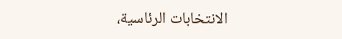الانتخابات الرئاسية،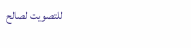للتصويت لصالح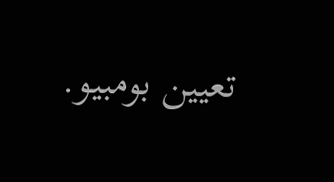تعيين بومبيو.